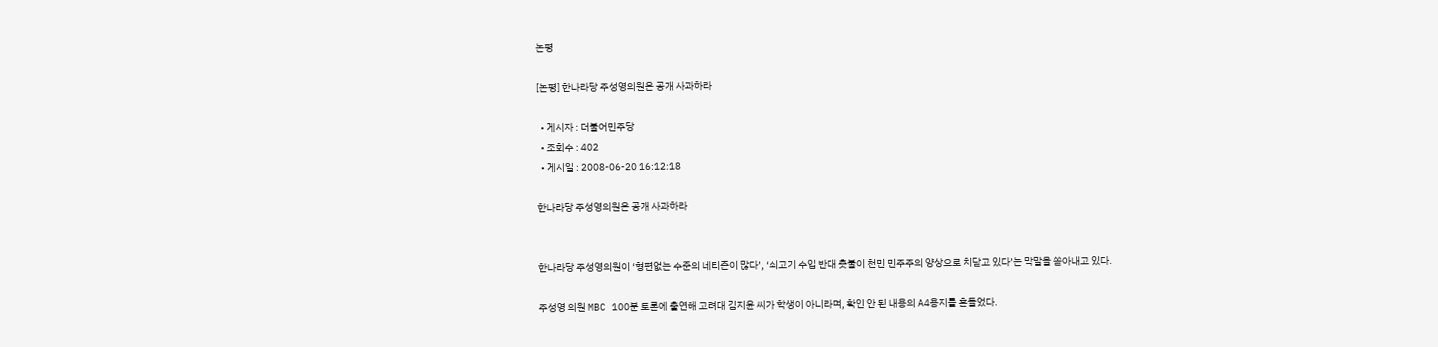논평

[논평] 한나라당 주성영의원은 공개 사과하라

  • 게시자 : 더불어민주당
  • 조회수 : 402
  • 게시일 : 2008-06-20 16:12:18

한나라당 주성영의원은 공개 사과하라


한나라당 주성영의원이 ‘형편없는 수준의 네티즌이 많다’, ‘쇠고기 수입 반대 촛불이 천민 민주주의 양상으로 치닫고 있다’는 막말을 쏟아내고 있다.

주성영 의원 MBC 100분 토론에 출연해 고려대 김지윤 씨가 학생이 아니라며, 확인 안 된 내용의 A4용지를 흔들었다.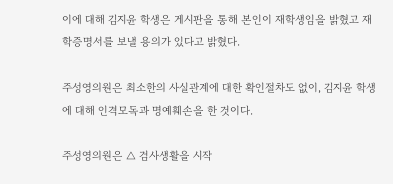이에 대해 김지윤 학생은 게시판을 통해 본인이 재학생임을 밝혔고 재학증명서를 보낼 용의가 있다고 밝혔다.

주성영의원은 최소한의 사실관계에 대한 확인절차도 없이, 김지윤 학생에 대해 인격모독과 명예훼손을 한 것이다.

주성영의원은 △ 검사생활을 시작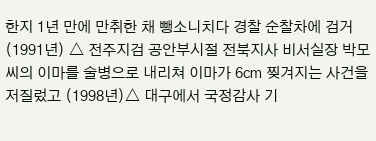한지 1년 만에 만취한 채 뺑소니치다 경찰 순찰차에 검거 (1991년) △ 전주지검 공안부시절 전북지사 비서실장 박모씨의 이마를 술병으로 내리쳐 이마가 6㎝ 찢겨지는 사건을 저질렀고 (1998년)△ 대구에서 국정감사 기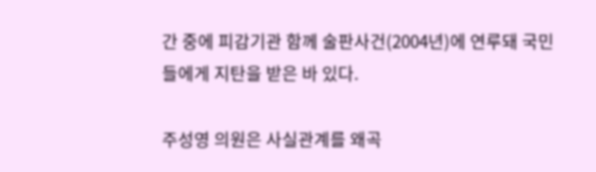간 중에 피감기관 함께 술판사건(2004년)에 연루돼 국민들에게 지탄을 받은 바 있다.

주성영 의원은 사실관계를 왜곡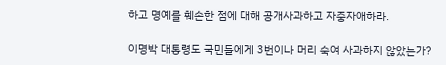하고 명예를 훼손한 점에 대해 공개사과하고 자중자애하라.

이명박 대통령도 국민들에게 3번이나 머리 숙여 사과하지 않았는가?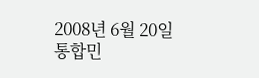2008년 6월 20일
통합민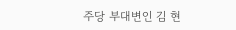주당 부대변인 김 현